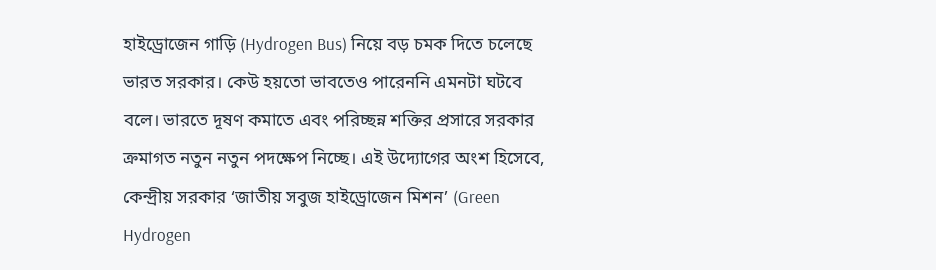হাইড্রোজেন গাড়ি (Hydrogen Bus) নিয়ে বড় চমক দিতে চলেছে ভারত সরকার। কেউ হয়তো ভাবতেও পারেননি এমনটা ঘটবে বলে। ভারতে দূষণ কমাতে এবং পরিচ্ছন্ন শক্তির প্রসারে সরকার ক্রমাগত নতুন নতুন পদক্ষেপ নিচ্ছে। এই উদ্যোগের অংশ হিসেবে, কেন্দ্রীয় সরকার ‘জাতীয় সবুজ হাইড্রোজেন মিশন’ (Green Hydrogen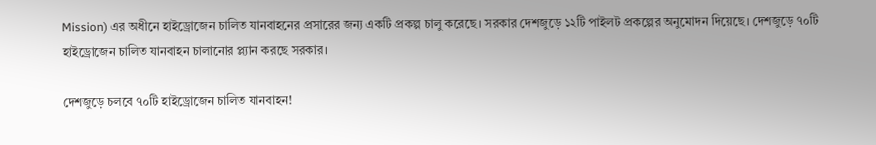Mission) এর অধীনে হাইড্রোজেন চালিত যানবাহনের প্রসারের জন্য একটি প্রকল্প চালু করেছে। সরকার দেশজুড়ে ১২টি পাইলট প্রকল্পের অনুমোদন দিয়েছে। দেশজুড়ে ৭০টি হাইড্রোজেন চালিত যানবাহন চালানোর প্ল্যান করছে সরকার।

দেশজুড়ে চলবে ৭০টি হাইড্রোজেন চালিত যানবাহন!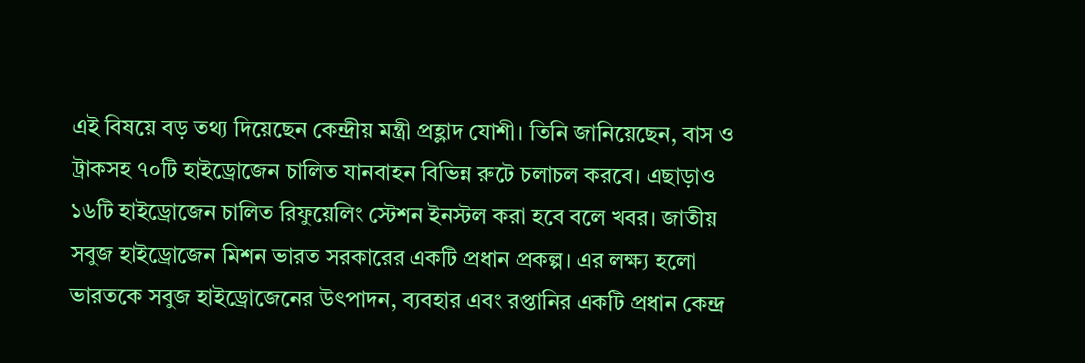এই বিষয়ে বড় তথ্য দিয়েছেন কেন্দ্রীয় মন্ত্রী প্রহ্লাদ যোশী। তিনি জানিয়েছেন, বাস ও ট্রাকসহ ৭০টি হাইড্রোজেন চালিত যানবাহন বিভিন্ন রুটে চলাচল করবে। এছাড়াও ১৬টি হাইড্রোজেন চালিত রিফুয়েলিং স্টেশন ইনস্টল করা হবে বলে খবর। জাতীয় সবুজ হাইড্রোজেন মিশন ভারত সরকারের একটি প্রধান প্রকল্প। এর লক্ষ্য হলো ভারতকে সবুজ হাইড্রোজেনের উৎপাদন, ব্যবহার এবং রপ্তানির একটি প্রধান কেন্দ্র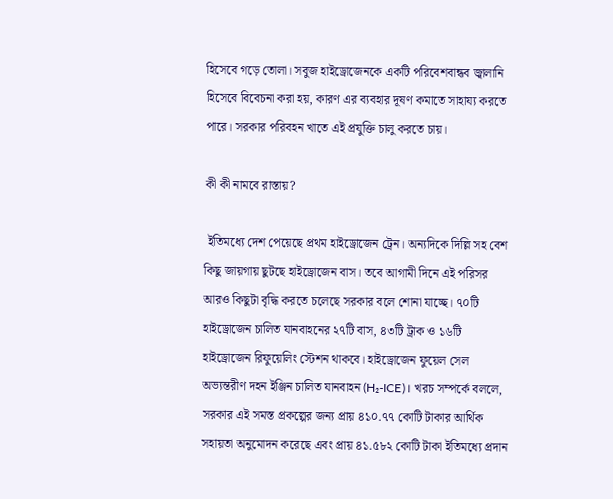হিসেবে গড়ে তোলা। সবুজ হাইড্রোজেনকে একটি পরিবেশবান্ধব জ্বালানি হিসেবে বিবেচনা করা হয়, কারণ এর ব্যবহার দূষণ কমাতে সাহায্য করতে পারে। সরকার পরিবহন খাতে এই প্রযুক্তি চালু করতে চায়।

কী কী নামবে রাস্তায়?

 ইতিমধ্যে দেশ পেয়েছে প্রথম হাইড্রোজেন ট্রেন। অন্যদিকে দিল্লি সহ বেশ কিছু জায়গায় ছুটছে হাইড্রোজেন বাস। তবে আগামী দিনে এই পরিসর আরও কিছুটা বৃদ্ধি করতে চলেছে সরকার বলে শোনা যাচ্ছে। ৭০টি হাইড্রোজেন চালিত যানবাহনের ২৭টি বাস, ৪৩টি ট্রাক ও ১৬টি হাইড্রোজেন রিফুয়েলিং স্টেশন থাকবে। হাইড্রোজেন ফুয়েল সেল অভ্যন্তরীণ দহন ইঞ্জিন চালিত যানবাহন (H₂-ICE)। খরচ সম্পর্কে বললে, সরকার এই সমস্ত প্রকল্পের জন্য প্রায় ৪১০.৭৭ কোটি টাকার আর্থিক সহায়তা অনুমোদন করেছে এবং প্রায় ৪১.৫৮২ কোটি টাকা ইতিমধ্যে প্রদান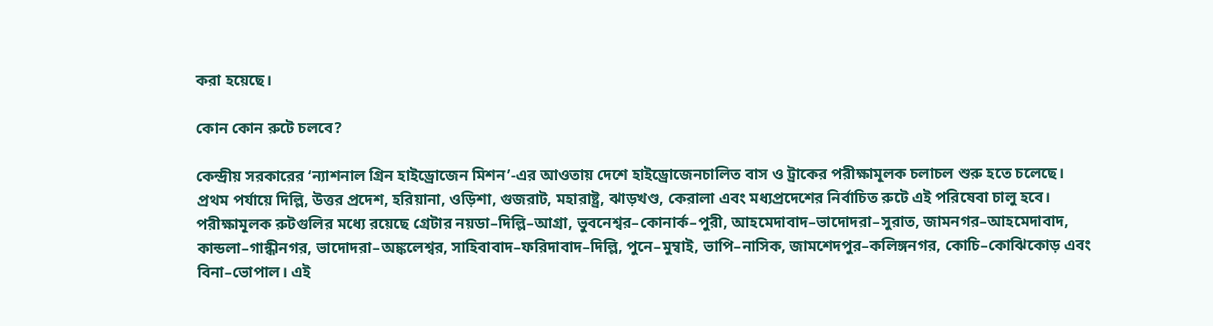করা হয়েছে।

কোন কোন রুটে চলবে?

কেন্দ্রীয় সরকারের ‘ন্যাশনাল গ্রিন হাইড্রোজেন মিশন’-এর আওতায় দেশে হাইড্রোজেনচালিত বাস ও ট্রাকের পরীক্ষামূলক চলাচল শুরু হতে চলেছে। প্রথম পর্যায়ে দিল্লি, উত্তর প্রদেশ, হরিয়ানা, ওড়িশা, গুজরাট, মহারাষ্ট্র, ঝাড়খণ্ড, কেরালা এবং মধ্যপ্রদেশের নির্বাচিত রুটে এই পরিষেবা চালু হবে। পরীক্ষামূলক রুটগুলির মধ্যে রয়েছে গ্রেটার নয়ডা–দিল্লি–আগ্রা, ভুবনেশ্বর–কোনার্ক–পুরী, আহমেদাবাদ–ভাদোদরা–সুরাত, জামনগর–আহমেদাবাদ, কান্ডলা–গান্ধীনগর, ভাদোদরা–অঙ্কলেশ্বর, সাহিবাবাদ–ফরিদাবাদ–দিল্লি, পুনে–মুম্বাই, ভাপি–নাসিক, জামশেদপুর–কলিঙ্গনগর, কোচি–কোঝিকোড় এবং বিনা–ভোপাল। এই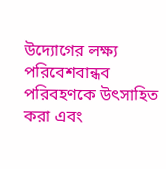উদ্যোগের লক্ষ্য পরিবেশবান্ধব পরিবহণকে উৎসাহিত করা এবং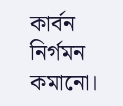কার্বন নির্গমন কমানো।